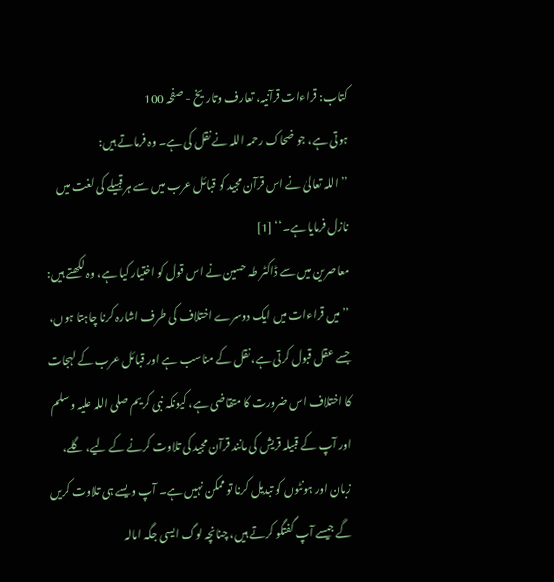کتاب: قراءات قرآنیہ، تعارف وتاریخ - صفحہ 100
ہوتی ہے، جو ضحاک رحمہ اللہ نے نقل کی ہے۔ وہ فرماتے ہیں:
’’اللہ تعالیٰ نے اس قرآن مجید کو قبائل عرب میں سے ہر قبیلے کی لغت میں نازل فرمایا ہے۔‘‘ [1]
معاصرین میں سے ڈاکٹر طہ حسین نے اس قول کو اختیار کیا ہے، وہ لکھتے ہیں:
’’میں قراءات میں ایک دوسرے اختلاف کی طرف اشارہ کرنا چاہتا ہوں، جسے عقل قبول کرتی ہے، نقل کے مناسب ہے اور قبائل عرب کے لہجات کا اختلاف اس ضرورت کا متقاضی ہے، کیونکہ نبی کریم صلی اللہ علیہ وسلم اور آپ کے قبیلہ قریش کی مانند قرآن مجید کی تلاوت کرنے کے لیے، گلے، زبان اور ہونٹوں کو تبدیل کرنا تو ممکن نہیں ہے۔ آپ ویسے ہی تلاوت کریں گے جیسے آپ گفتگو کرتے ہیں، چنانچہ لوگ ایسی جگہ امالہ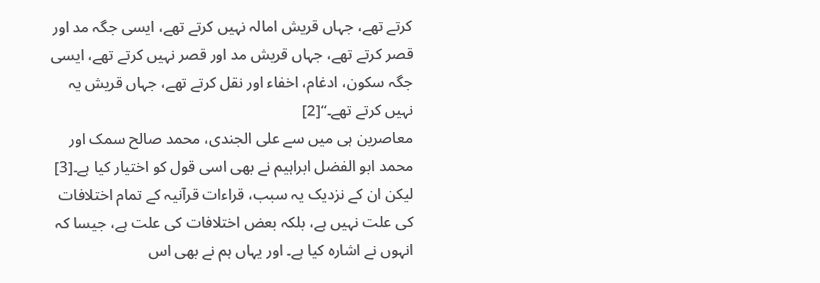کرتے تھے، جہاں قریش امالہ نہیں کرتے تھے، ایسی جگہ مد اور قصر کرتے تھے، جہاں قریش مد اور قصر نہیں کرتے تھے، ایسی جگہ سکون، ادغام، اخفاء اور نقل کرتے تھے، جہاں قریش یہ نہیں کرتے تھے۔‘‘[2]
معاصرین ہی میں سے علی الجندی، محمد صالح سمک اور محمد ابو الفضل ابراہیم نے بھی اسی قول کو اختیار کیا ہے۔[3] لیکن ان کے نزدیک یہ سبب، قراءات قرآنیہ کے تمام اختلافات کی علت نہیں ہے، بلکہ بعض اختلافات کی علت ہے، جیسا کہ انہوں نے اشارہ کیا ہے۔ اور یہاں ہم نے بھی اس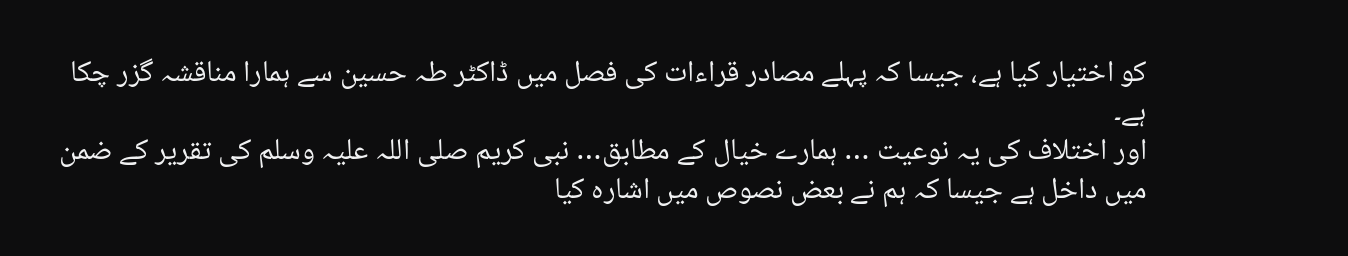کو اختیار کیا ہے، جیسا کہ پہلے مصادر قراءات کی فصل میں ڈاکٹر طہ حسین سے ہمارا مناقشہ گزر چکا ہے۔
اور اختلاف کی یہ نوعیت … ہمارے خیال کے مطابق… نبی کریم صلی اللہ علیہ وسلم کی تقریر کے ضمن میں داخل ہے جیسا کہ ہم نے بعض نصوص میں اشارہ کیا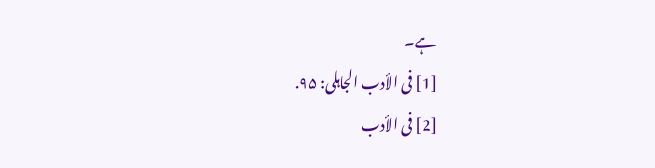ہے۔
[1] فی الأدب الجاہلی: ۹۵.
[2] فی الأدب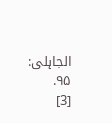الجاہلی: ۹۵.
[3]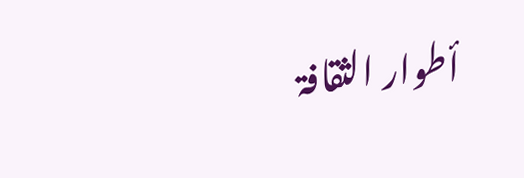أطوار الثقافۃ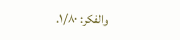والفکر: ۱/۸۰.